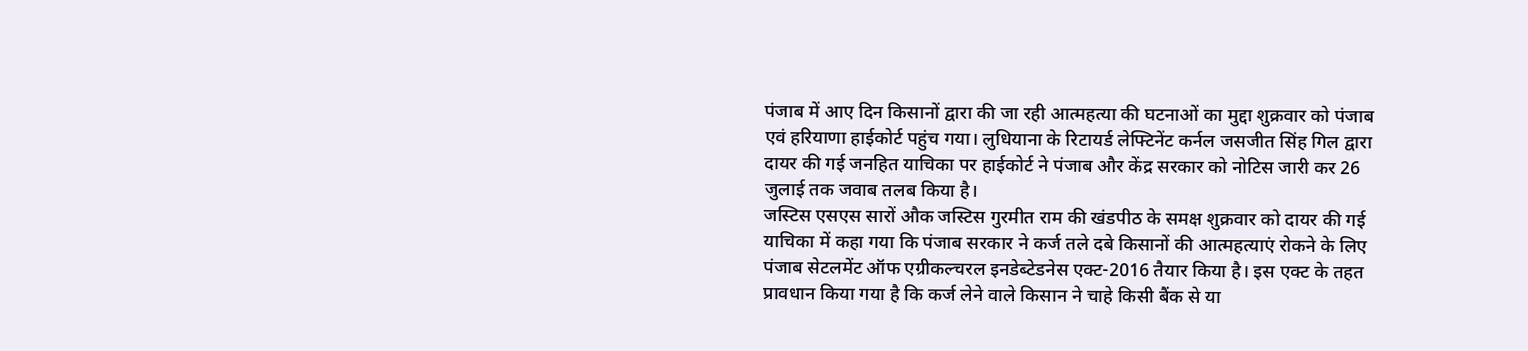पंजाब में आए दिन किसानों द्वारा की जा रही आत्महत्या की घटनाओं का मुद्दा शुक्रवार को पंजाब एवं हरियाणा हाईकोर्ट पहुंच गया। लुधियाना के रिटायर्ड लेफ्टिनेंट कर्नल जसजीत सिंह गिल द्वारा दायर की गई जनहित याचिका पर हाईकोर्ट ने पंजाब और केंद्र सरकार को नोटिस जारी कर 26 जुलाई तक जवाब तलब किया है।
जस्टिस एसएस सारों औक जस्टिस गुरमीत राम की खंडपीठ के समक्ष शुक्रवार को दायर की गई याचिका में कहा गया कि पंजाब सरकार ने कर्ज तले दबे किसानों की आत्महत्याएं रोकने के लिए पंजाब सेटलमेंट ऑफ एग्रीकल्चरल इनडेब्टेडनेस एक्ट-2016 तैयार किया है। इस एक्ट के तहत प्रावधान किया गया है कि कर्ज लेने वाले किसान ने चाहे किसी बैंक से या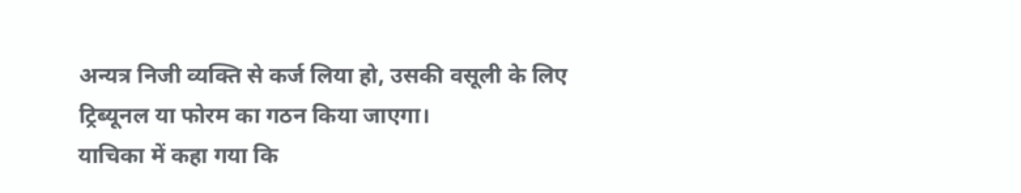अन्यत्र निजी व्यक्ति से कर्ज लिया हो, उसकी वसूली के लिए ट्रिब्यूनल या फोरम का गठन किया जाएगा।
याचिका में कहा गया कि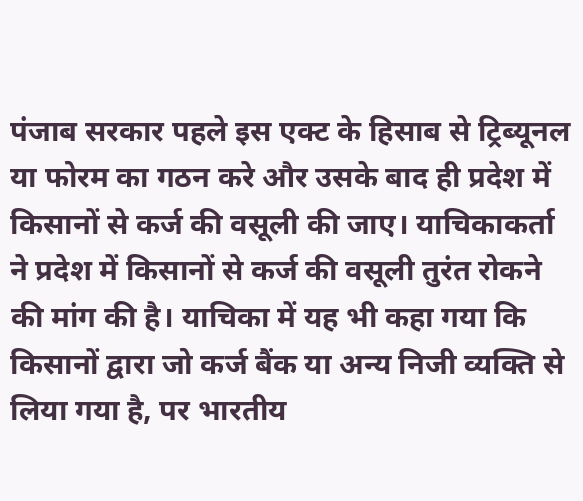पंजाब सरकार पहले इस एक्ट के हिसाब से ट्रिब्यूनल या फोरम का गठन करे और उसके बाद ही प्रदेश में किसानों से कर्ज की वसूली की जाए। याचिकाकर्ता ने प्रदेश में किसानों से कर्ज की वसूली तुरंत रोकने की मांग की है। याचिका में यह भी कहा गया कि किसानों द्वारा जो कर्ज बैंक या अन्य निजी व्यक्ति से लिया गया है, पर भारतीय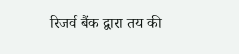रिजर्व बैंक द्वारा तय की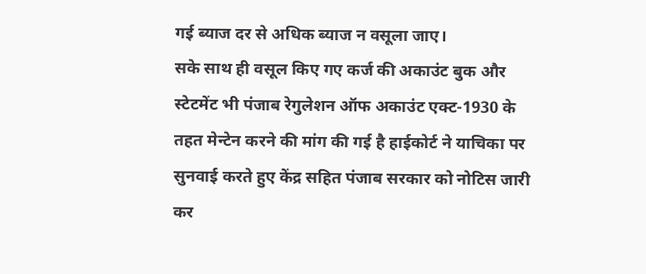गई ब्याज दर से अधिक ब्याज न वसूला जाए।
सके साथ ही वसूल किए गए कर्ज की अकाउंट बुक और स्टेटमेंट भी पंजाब रेगुलेशन ऑफ अकाउंट एक्ट-1930 के तहत मेन्टेन करने की मांग की गई है हाईकोर्ट ने याचिका पर सुनवाई करते हुए केंद्र सहित पंजाब सरकार को नोटिस जारी कर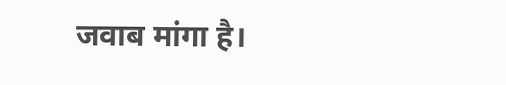जवाब मांगा है।